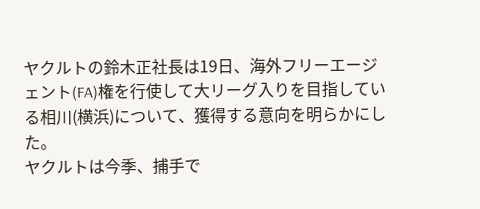ヤクルトの鈴木正社長は19日、海外フリーエージェント(FA)権を行使して大リーグ入りを目指している相川(横浜)について、獲得する意向を明らかにした。
ヤクルトは今季、捕手で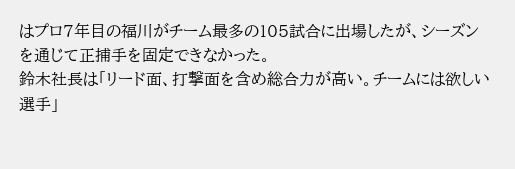はプロ7年目の福川がチーム最多の105試合に出場したが、シーズンを通じて正捕手を固定できなかった。
鈴木社長は「リード面、打撃面を含め総合力が高い。チームには欲しい選手」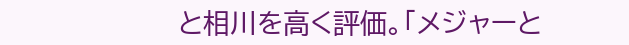と相川を高く評価。「メジャーと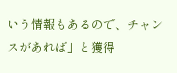いう情報もあるので、チャンスがあれば」と獲得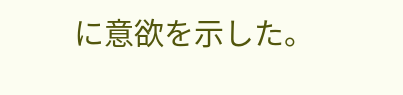に意欲を示した。